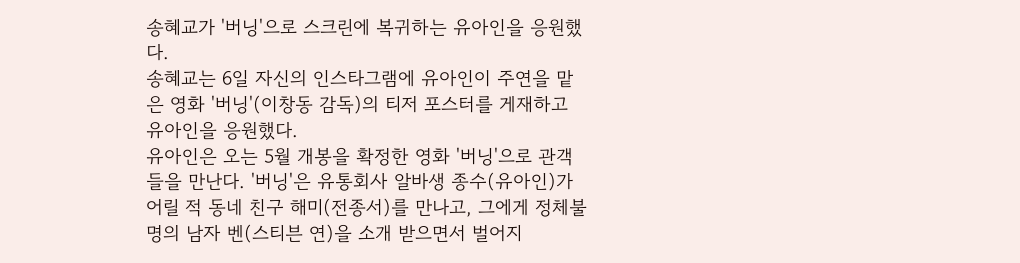송혜교가 '버닝'으로 스크린에 복귀하는 유아인을 응원했다.
송혜교는 6일 자신의 인스타그램에 유아인이 주연을 맡은 영화 '버닝'(이창동 감독)의 티저 포스터를 게재하고 유아인을 응원했다.
유아인은 오는 5월 개봉을 확정한 영화 '버닝'으로 관객들을 만난다. '버닝'은 유통회사 알바생 종수(유아인)가 어릴 적 동네 친구 해미(전종서)를 만나고, 그에게 정체불명의 남자 벤(스티븐 연)을 소개 받으면서 벌어지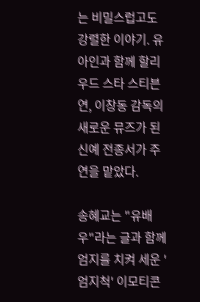는 비밀스럽고도 강렬한 이야기. 유아인과 함께 할리우드 스타 스티븐 연, 이창동 감독의 새로운 뮤즈가 된 신예 전종서가 주연을 맡았다.

송혜교는 "유배우"라는 글과 함께 엄지를 치켜 세운 '엄지척' 이모티콘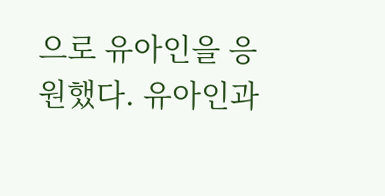으로 유아인을 응원했다. 유아인과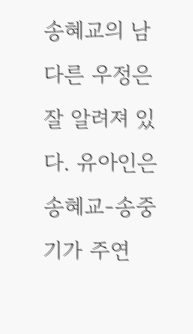송혜교의 남다른 우정은 잘 알려져 있다. 유아인은 송혜교-송중기가 주연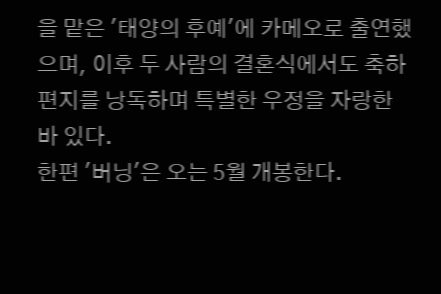을 맡은 '태양의 후예'에 카메오로 출연했으며, 이후 두 사람의 결혼식에서도 축하 편지를 낭독하며 특별한 우정을 자랑한 바 있다.
한편 '버닝'은 오는 5월 개봉한다.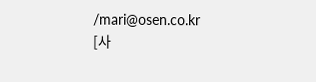/mari@osen.co.kr
[사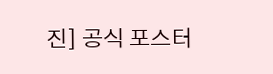진] 공식 포스터